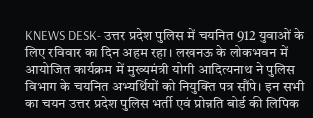KNEWS DESK- उत्तर प्रदेश पुलिस में चयनित 912 युवाओं के लिए रविवार का दिन अहम रहा। लखनऊ के लोकभवन में आयोजित कार्यक्रम में मुख्यमंत्री योगी आदित्यनाथ ने पुलिस विभाग के चयनित अभ्यर्थियों को नियुक्ति पत्र सौंपे। इन सभी का चयन उत्तर प्रदेश पुलिस भर्ती एवं प्रोन्नति बोर्ड की लिपिक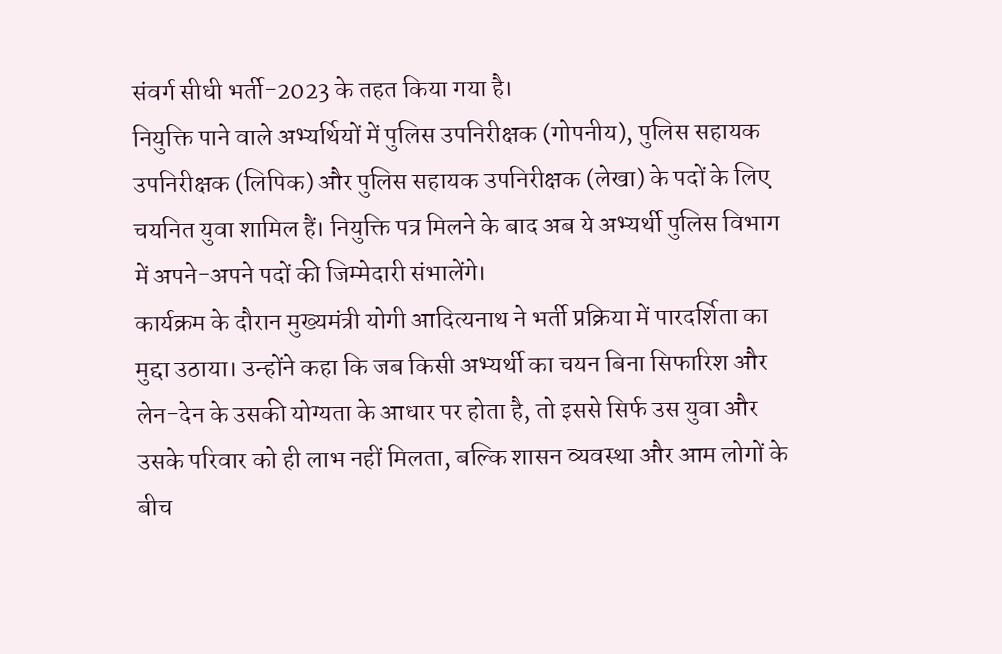संवर्ग सीधी भर्ती-2023 के तहत किया गया है।
नियुक्ति पाने वाले अभ्यर्थियों में पुलिस उपनिरीक्षक (गोपनीय), पुलिस सहायक उपनिरीक्षक (लिपिक) और पुलिस सहायक उपनिरीक्षक (लेखा) के पदों के लिए चयनित युवा शामिल हैं। नियुक्ति पत्र मिलने के बाद अब ये अभ्यर्थी पुलिस विभाग में अपने-अपने पदों की जिम्मेदारी संभालेंगे।
कार्यक्रम के दौरान मुख्यमंत्री योगी आदित्यनाथ ने भर्ती प्रक्रिया में पारदर्शिता का मुद्दा उठाया। उन्होंने कहा कि जब किसी अभ्यर्थी का चयन बिना सिफारिश और लेन-देन के उसकी योग्यता के आधार पर होता है, तो इससे सिर्फ उस युवा और उसके परिवार को ही लाभ नहीं मिलता, बल्कि शासन व्यवस्था और आम लोगों के बीच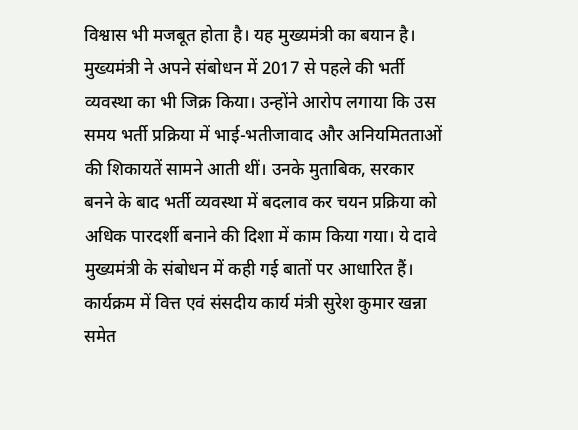विश्वास भी मजबूत होता है। यह मुख्यमंत्री का बयान है।
मुख्यमंत्री ने अपने संबोधन में 2017 से पहले की भर्ती व्यवस्था का भी जिक्र किया। उन्होंने आरोप लगाया कि उस समय भर्ती प्रक्रिया में भाई-भतीजावाद और अनियमितताओं की शिकायतें सामने आती थीं। उनके मुताबिक, सरकार बनने के बाद भर्ती व्यवस्था में बदलाव कर चयन प्रक्रिया को अधिक पारदर्शी बनाने की दिशा में काम किया गया। ये दावे मुख्यमंत्री के संबोधन में कही गई बातों पर आधारित हैं।
कार्यक्रम में वित्त एवं संसदीय कार्य मंत्री सुरेश कुमार खन्ना समेत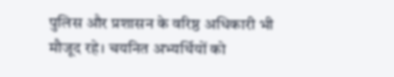पुलिस और प्रशासन के वरिष्ठ अधिकारी भी मौजूद रहे। चयनित अभ्यर्थियों को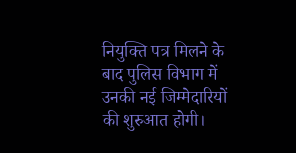नियुक्ति पत्र मिलने के बाद पुलिस विभाग में उनकी नई जिम्मेदारियों की शुरुआत होगी।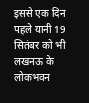इससे एक दिन पहले यानी 19 सितंबर को भी लखनऊ के लोकभवन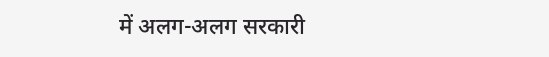में अलग-अलग सरकारी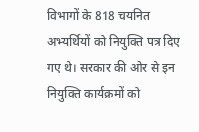विभागों के 818 चयनित अभ्यर्थियों को नियुक्ति पत्र दिए गए थे। सरकार की ओर से इन नियुक्ति कार्यक्रमों को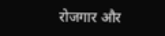रोजगार और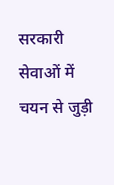सरकारी सेवाओं में चयन से जुड़ी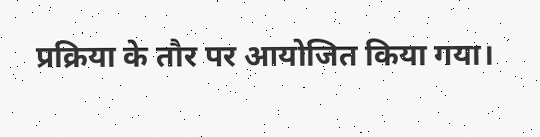प्रक्रिया के तौर पर आयोजित किया गया।